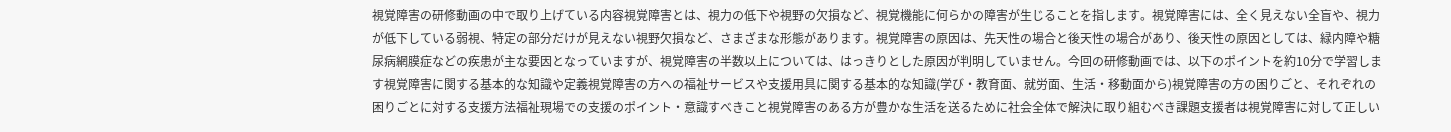視覚障害の研修動画の中で取り上げている内容視覚障害とは、視力の低下や視野の欠損など、視覚機能に何らかの障害が生じることを指します。視覚障害には、全く見えない全盲や、視力が低下している弱視、特定の部分だけが見えない視野欠損など、さまざまな形態があります。視覚障害の原因は、先天性の場合と後天性の場合があり、後天性の原因としては、緑内障や糖尿病網膜症などの疾患が主な要因となっていますが、視覚障害の半数以上については、はっきりとした原因が判明していません。今回の研修動画では、以下のポイントを約10分で学習します視覚障害に関する基本的な知識や定義視覚障害の方への福祉サービスや支援用具に関する基本的な知識(学び・教育面、就労面、生活・移動面から)視覚障害の方の困りごと、それぞれの困りごとに対する支援方法福祉現場での支援のポイント・意識すべきこと視覚障害のある方が豊かな生活を送るために社会全体で解決に取り組むべき課題支援者は視覚障害に対して正しい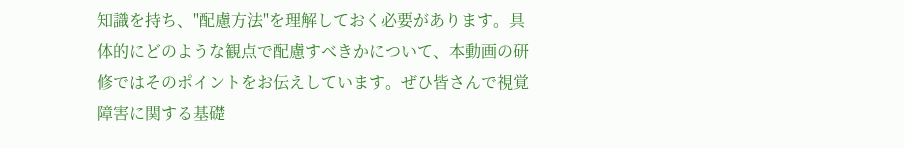知識を持ち、"配慮方法"を理解しておく必要があります。具体的にどのような観点で配慮すべきかについて、本動画の研修ではそのポイントをお伝えしています。ぜひ皆さんで視覚障害に関する基礎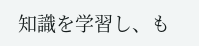知識を学習し、も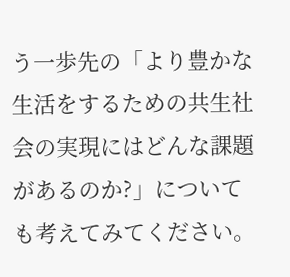う一歩先の「より豊かな生活をするための共生社会の実現にはどんな課題があるのか?」についても考えてみてください。